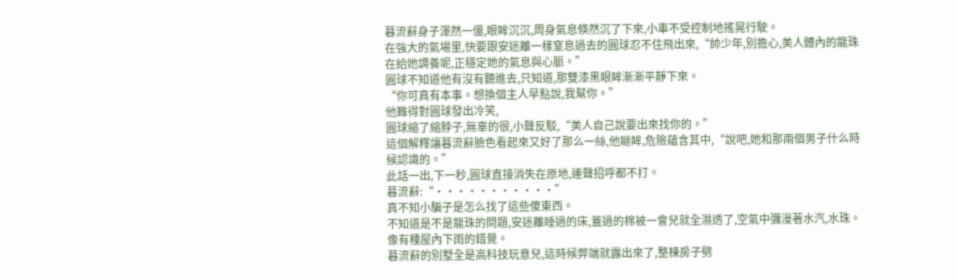暮流辭身子渾然一僵,眼眸沉沉,周身氣息倏然沉了下來,小車不受控制地搖晃行駛。
在強大的氣場里,快要跟安迷離一樣窒息過去的圓球忍不住飛出來,“帥少年,別擔心,美人體內的龍珠在給她調養呢,正穩定她的氣息與心脈。”
圓球不知道他有沒有聽進去,只知道,那雙漆黑眼眸漸漸平靜下來。
“你可真有本事。想換個主人早點說,我幫你。”
他難得對圓球發出冷笑,
圓球縮了縮脖子,無辜的很,小聲反駁,“美人自己說要出來找你的。”
這個解釋讓暮流辭臉色看起來又好了那么一絲,他瞇眸,危險蘊含其中,“說吧,她和那兩個男子什么時候認識的。”
此話一出,下一秒,圓球直接消失在原地,連聲招呼都不打。
暮流辭:“···········”
真不知小騙子是怎么找了這些傻東西。
不知道是不是龍珠的問題,安迷離睡過的床,蓋過的棉被一會兒就全濕透了,空氣中彌漫著水汽,水珠。
像有種屋內下雨的錯覺。
暮流辭的別墅全是高科技玩意兒,這時候弊端就露出來了,整棟房子劈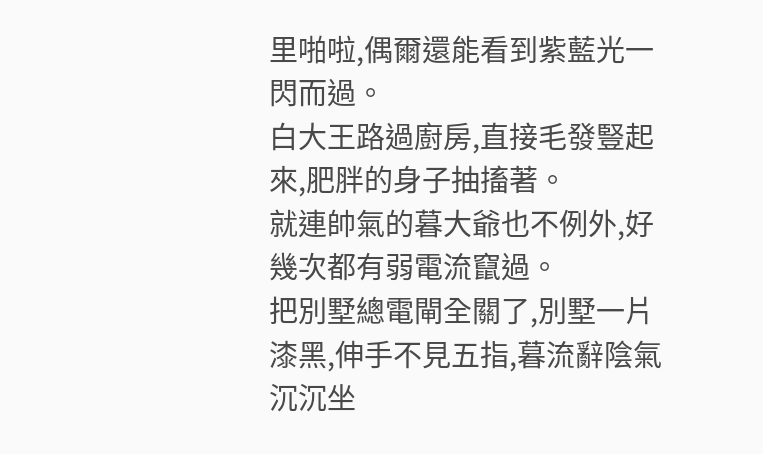里啪啦,偶爾還能看到紫藍光一閃而過。
白大王路過廚房,直接毛發豎起來,肥胖的身子抽搐著。
就連帥氣的暮大爺也不例外,好幾次都有弱電流竄過。
把別墅總電閘全關了,別墅一片漆黑,伸手不見五指,暮流辭陰氣沉沉坐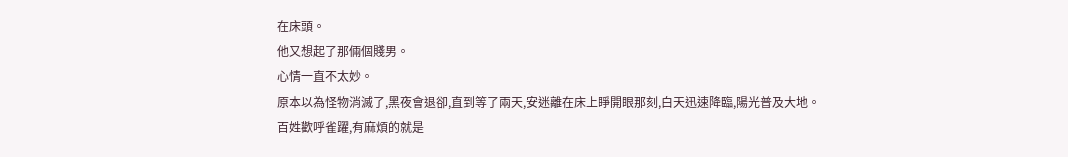在床頭。
他又想起了那倆個賤男。
心情一直不太妙。
原本以為怪物消滅了,黑夜會退卻,直到等了兩天,安迷離在床上睜開眼那刻,白天迅速降臨,陽光普及大地。
百姓歡呼雀躍,有麻煩的就是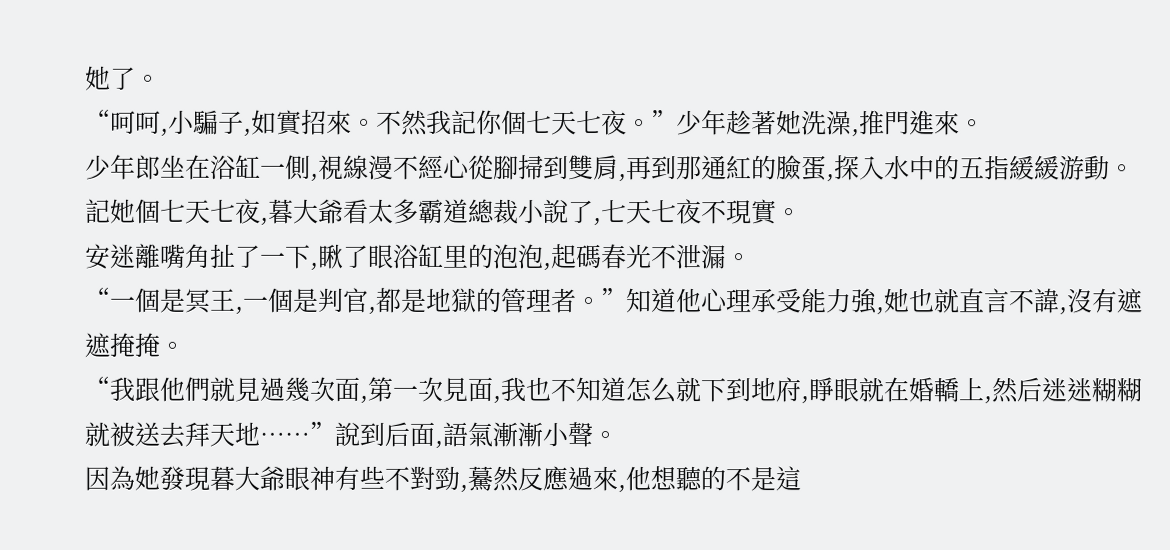她了。
“呵呵,小騙子,如實招來。不然我記你個七天七夜。”少年趁著她洗澡,推門進來。
少年郎坐在浴缸一側,視線漫不經心從腳掃到雙肩,再到那通紅的臉蛋,探入水中的五指緩緩游動。
記她個七天七夜,暮大爺看太多霸道總裁小說了,七天七夜不現實。
安迷離嘴角扯了一下,瞅了眼浴缸里的泡泡,起碼春光不泄漏。
“一個是冥王,一個是判官,都是地獄的管理者。”知道他心理承受能力強,她也就直言不諱,沒有遮遮掩掩。
“我跟他們就見過幾次面,第一次見面,我也不知道怎么就下到地府,睜眼就在婚轎上,然后迷迷糊糊就被送去拜天地……”說到后面,語氣漸漸小聲。
因為她發現暮大爺眼神有些不對勁,驀然反應過來,他想聽的不是這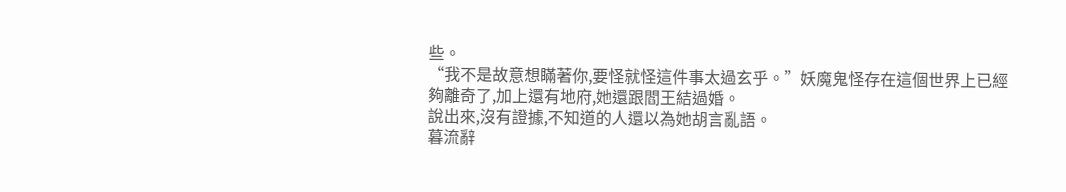些。
“我不是故意想瞞著你,要怪就怪這件事太過玄乎。”妖魔鬼怪存在這個世界上已經夠離奇了,加上還有地府,她還跟閻王結過婚。
說出來,沒有證據,不知道的人還以為她胡言亂語。
暮流辭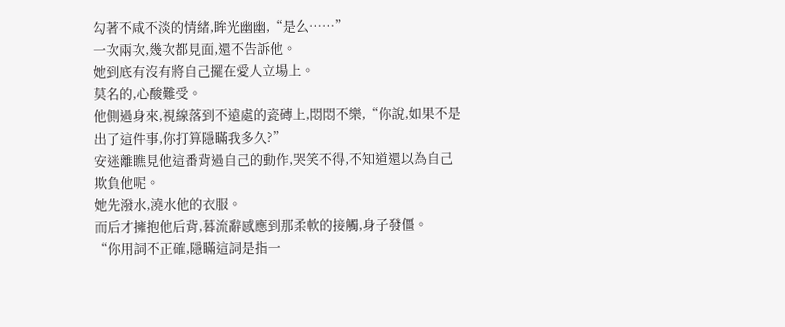勾著不咸不淡的情緒,眸光幽幽,“是么……”
一次兩次,幾次都見面,還不告訴他。
她到底有沒有將自己擺在愛人立場上。
莫名的,心酸難受。
他側過身來,視線落到不遠處的瓷磚上,悶悶不樂,“你說,如果不是出了這件事,你打算隱瞞我多久?”
安迷離瞧見他這番背過自己的動作,哭笑不得,不知道還以為自己欺負他呢。
她先潑水,澆水他的衣服。
而后才擁抱他后背,暮流辭感應到那柔軟的接觸,身子發僵。
“你用詞不正確,隱瞞這詞是指一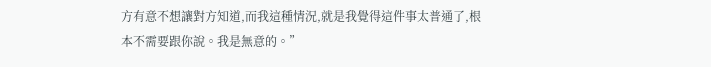方有意不想讓對方知道,而我這種情況,就是我覺得這件事太普通了,根本不需要跟你說。我是無意的。”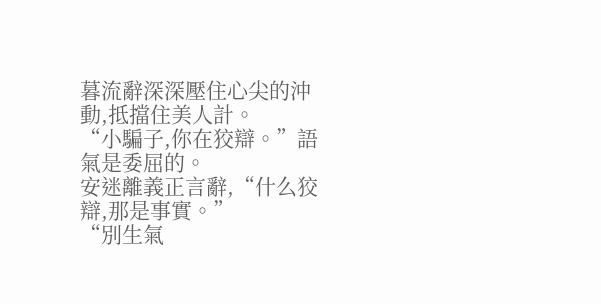暮流辭深深壓住心尖的沖動,抵擋住美人計。
“小騙子,你在狡辯。”語氣是委屈的。
安迷離義正言辭,“什么狡辯,那是事實。”
“別生氣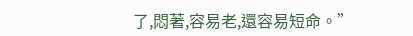了,悶著,容易老,還容易短命。”